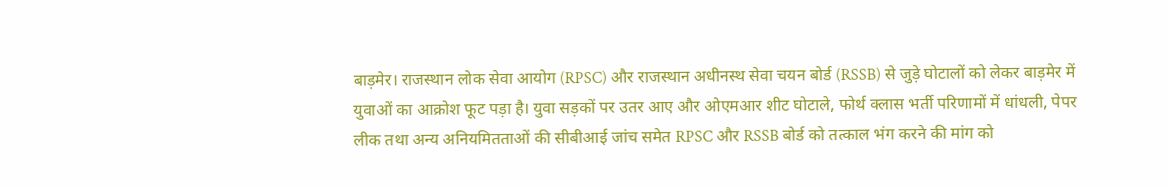बाड़मेर। राजस्थान लोक सेवा आयोग (RPSC) और राजस्थान अधीनस्थ सेवा चयन बोर्ड (RSSB) से जुड़े घोटालों को लेकर बाड़मेर में युवाओं का आक्रोश फूट पड़ा है। युवा सड़कों पर उतर आए और ओएमआर शीट घोटाले, फोर्थ क्लास भर्ती परिणामों में धांधली, पेपर लीक तथा अन्य अनियमितताओं की सीबीआई जांच समेत RPSC और RSSB बोर्ड को तत्काल भंग करने की मांग को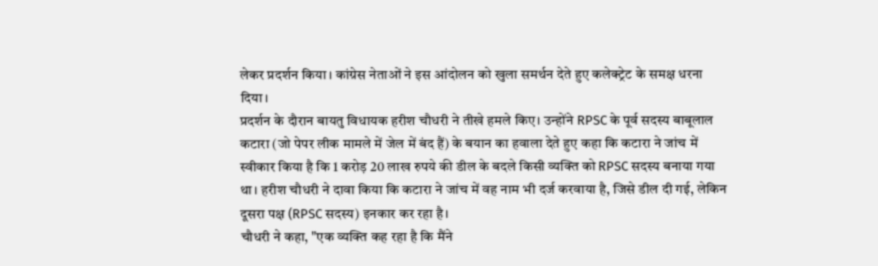लेकर प्रदर्शन किया। कांग्रेस नेताओं ने इस आंदोलन को खुला समर्थन देते हुए कलेक्ट्रेट के समक्ष धरना दिया।
प्रदर्शन के दौरान बायतु विधायक हरीश चौधरी ने तीखे हमले किए। उन्होंने RPSC के पूर्व सदस्य बाबूलाल कटारा (जो पेपर लीक मामले में जेल में बंद हैं) के बयान का हवाला देते हुए कहा कि कटारा ने जांच में स्वीकार किया है कि 1 करोड़ 20 लाख रुपये की डील के बदले किसी व्यक्ति को RPSC सदस्य बनाया गया था। हरीश चौधरी ने दावा किया कि कटारा ने जांच में वह नाम भी दर्ज करवाया है, जिसे डील दी गई, लेकिन दूसरा पक्ष (RPSC सदस्य) इनकार कर रहा है।
चौधरी ने कहा, "एक व्यक्ति कह रहा है कि मैंने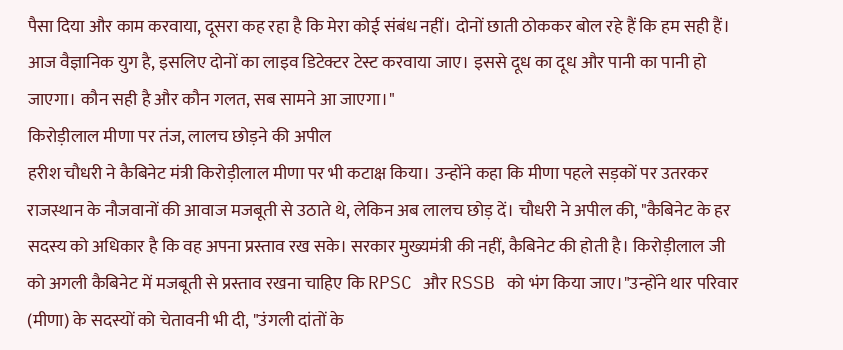पैसा दिया और काम करवाया, दूसरा कह रहा है कि मेरा कोई संबंध नहीं। दोनों छाती ठोककर बोल रहे हैं कि हम सही हैं। आज वैज्ञानिक युग है, इसलिए दोनों का लाइव डिटेक्टर टेस्ट करवाया जाए। इससे दूध का दूध और पानी का पानी हो जाएगा। कौन सही है और कौन गलत, सब सामने आ जाएगा।"
किरोड़ीलाल मीणा पर तंज, लालच छोड़ने की अपील
हरीश चौधरी ने कैबिनेट मंत्री किरोड़ीलाल मीणा पर भी कटाक्ष किया। उन्होंने कहा कि मीणा पहले सड़कों पर उतरकर राजस्थान के नौजवानों की आवाज मजबूती से उठाते थे, लेकिन अब लालच छोड़ दें। चौधरी ने अपील की, "कैबिनेट के हर सदस्य को अधिकार है कि वह अपना प्रस्ताव रख सके। सरकार मुख्यमंत्री की नहीं, कैबिनेट की होती है। किरोड़ीलाल जी को अगली कैबिनेट में मजबूती से प्रस्ताव रखना चाहिए कि RPSC और RSSB को भंग किया जाए।"उन्होंने थार परिवार (मीणा) के सदस्यों को चेतावनी भी दी, "उंगली दांतों के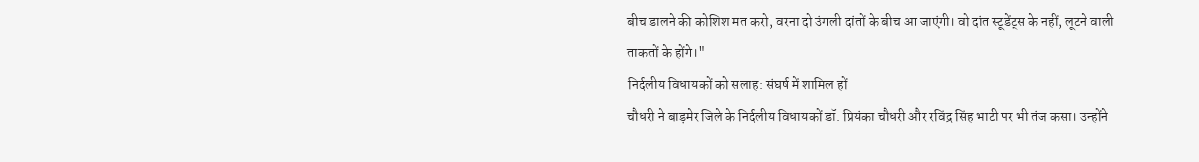बीच डालने की कोशिश मत करो, वरना दो उंगली दांतों के बीच आ जाएंगी। वो दांत स्टूडेंट्स के नहीं, लूटने वाली ताकतों के होंगे।"
निर्दलीय विधायकों को सलाह: संघर्ष में शामिल हों
चौधरी ने बाड़मेर जिले के निर्दलीय विधायकों डॉ. प्रियंका चौधरी और रविंद्र सिंह भाटी पर भी तंज कसा। उन्होंने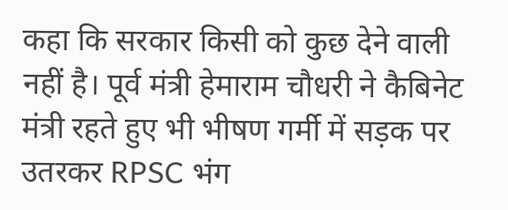कहा कि सरकार किसी को कुछ देने वाली नहीं है। पूर्व मंत्री हेमाराम चौधरी ने कैबिनेट मंत्री रहते हुए भी भीषण गर्मी में सड़क पर उतरकर RPSC भंग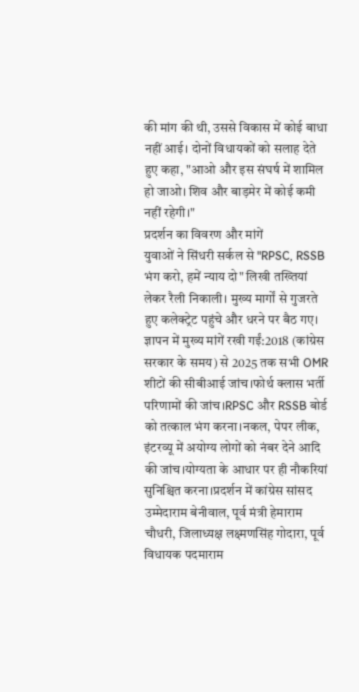की मांग की थी, उससे विकास में कोई बाधा नहीं आई। दोनों विधायकों को सलाह देते हुए कहा, "आओ और इस संघर्ष में शामिल हो जाओ। शिव और बाड़मेर में कोई कमी नहीं रहेगी।"
प्रदर्शन का विवरण और मांगें
युवाओं ने सिंधरी सर्कल से "RPSC, RSSB भंग करो, हमें न्याय दो" लिखी तख्तियां लेकर रैली निकाली। मुख्य मार्गों से गुजरते हुए कलेक्ट्रेट पहुंचे और धरने पर बैठ गए। ज्ञापन में मुख्य मांगें रखी गईं:2018 (कांग्रेस सरकार के समय) से 2025 तक सभी OMR शीटों की सीबीआई जांच।फोर्थ क्लास भर्ती परिणामों की जांच।RPSC और RSSB बोर्ड को तत्काल भंग करना।नकल, पेपर लीक, इंटरव्यू में अयोग्य लोगों को नंबर देने आदि की जांच।योग्यता के आधार पर ही नौकरियां सुनिश्चित करना।प्रदर्शन में कांग्रेस सांसद उम्मेदाराम बेनीवाल, पूर्व मंत्री हेमाराम चौधरी, जिलाध्यक्ष लक्ष्मणसिंह गोदारा, पूर्व विधायक पदमाराम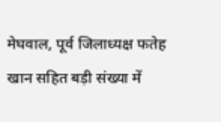मेघवाल, पूर्व जिलाध्यक्ष फतेह खान सहित बड़ी संख्या में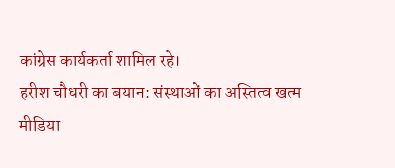कांग्रेस कार्यकर्ता शामिल रहे।
हरीश चौधरी का बयान: संस्थाओं का अस्तित्व खत्म
मीडिया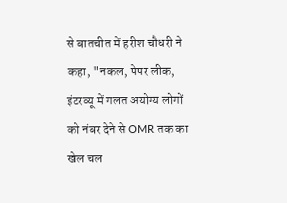से बातचीत में हरीश चौधरी ने कहा, "नकल, पेपर लीक, इंटरव्यू में गलत अयोग्य लोगों को नंबर देने से OMR तक का खेल चल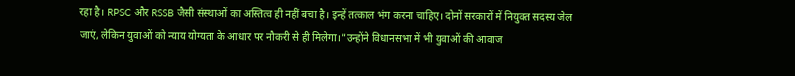रहा है। RPSC और RSSB जैसी संस्थाओं का अस्तित्व ही नहीं बचा है। इन्हें तत्काल भंग करना चाहिए। दोनों सरकारों में नियुक्त सदस्य जेल जाएं, लेकिन युवाओं को न्याय योग्यता के आधार पर नौकरी से ही मिलेगा।"उन्होंने विधानसभा में भी युवाओं की आवाज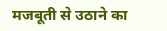मजबूती से उठाने का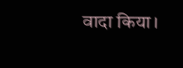वादा किया।